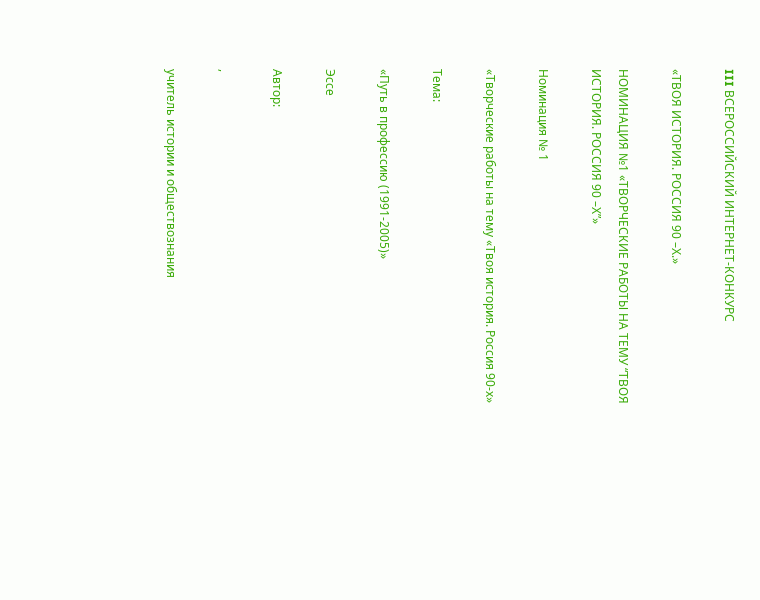III ВСЕРОССИЙСКИЙ ИНТЕРНЕТ-КОНКУРС

«ТВОЯ ИСТОРИЯ. РОССИЯ 90 –Х.»

НОМИНАЦИЯ №1 «ТВОРЧЕСКИЕ РАБОТЫ НА ТЕМУ “ТВОЯ ИСТОРИЯ. РОССИЯ 90 –Х”»

Номинация № 1

«Творческие работы на тему «Твоя история. Россия 90-х»

Тема:

«Путь в профессию (1991-2005)»

Эссе

Автор:

,

учитель истории и обществознания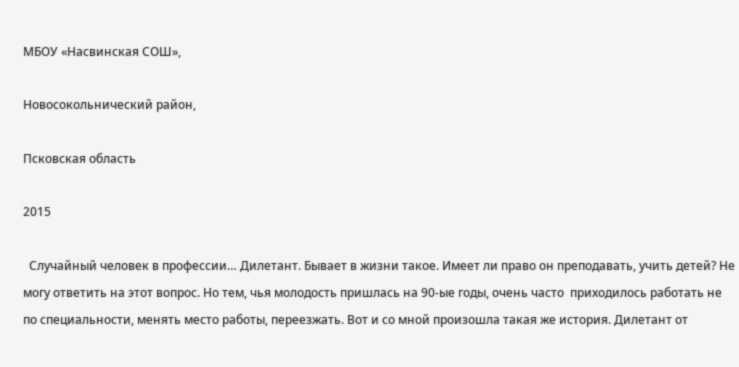МБОУ «Насвинская СОШ»,

Новосокольнический район,

Псковская область

2015

  Случайный человек в профессии… Дилетант. Бывает в жизни такое. Имеет ли право он преподавать, учить детей? Не могу ответить на этот вопрос. Но тем, чья молодость пришлась на 90-ые годы, очень часто  приходилось работать не по специальности, менять место работы, переезжать. Вот и со мной произошла такая же история. Дилетант от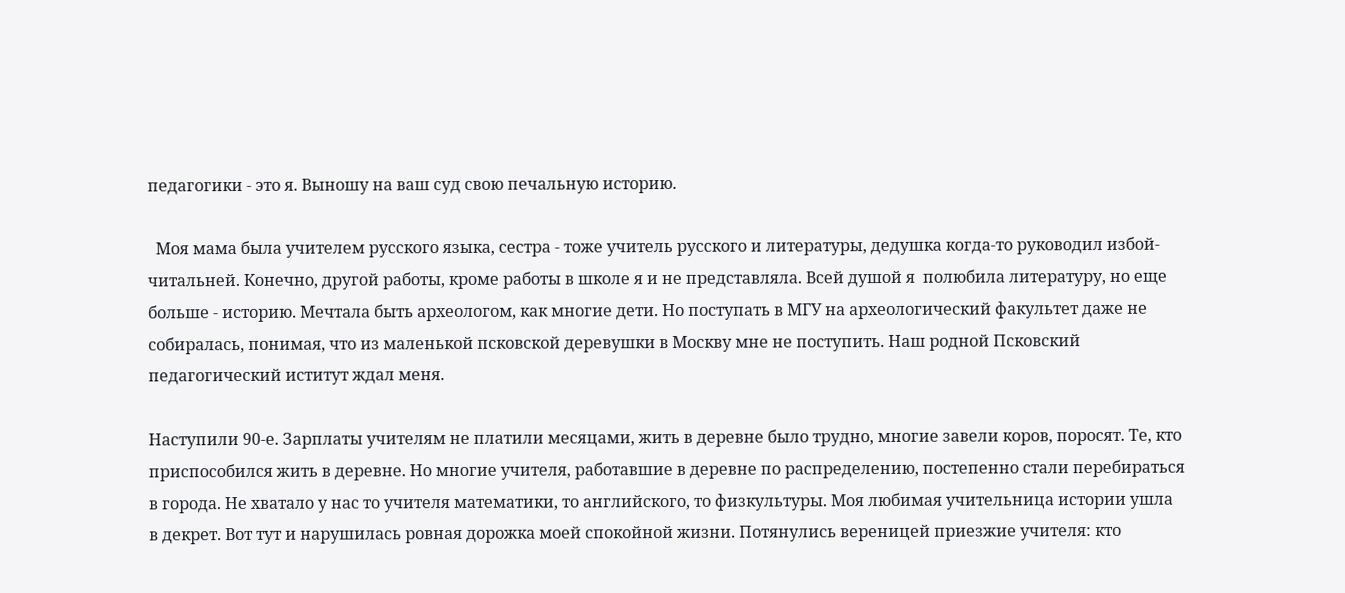педагогики - это я. Выношу на ваш суд свою печальную историю.

  Моя мама была учителем русского языка, сестра - тоже учитель русского и литературы, дедушка когда-то руководил избой-читальней. Конечно, другой работы, кроме работы в школе я и не представляла. Всей душой я  полюбила литературу, но еще больше - историю. Мечтала быть археологом, как многие дети. Но поступать в МГУ на археологический факультет даже не собиралась, понимая, что из маленькой псковской деревушки в Москву мне не поступить. Наш родной Псковский педагогический иститут ждал меня.

Наступили 90-е. Зарплаты учителям не платили месяцами, жить в деревне было трудно, многие завели коров, поросят. Те, кто приспособился жить в деревне. Но многие учителя, работавшие в деревне по распределению, постепенно стали перебираться в города. Не хватало у нас то учителя математики, то английского, то физкультуры. Моя любимая учительница истории ушла в декрет. Вот тут и нарушилась ровная дорожка моей спокойной жизни. Потянулись вереницей приезжие учителя: кто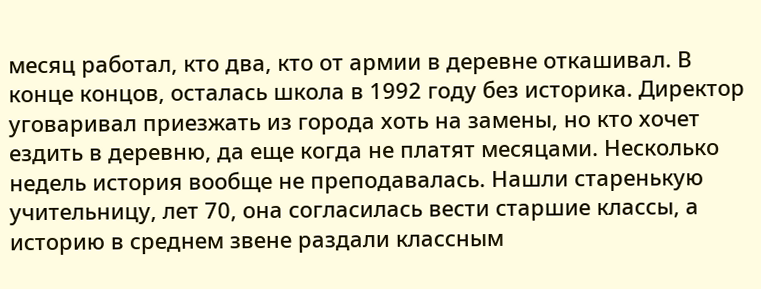месяц работал, кто два, кто от армии в деревне откашивал. В конце концов, осталась школа в 1992 году без историка. Директор уговаривал приезжать из города хоть на замены, но кто хочет ездить в деревню, да еще когда не платят месяцами. Несколько недель история вообще не преподавалась. Нашли старенькую учительницу, лет 70, она согласилась вести старшие классы, а историю в среднем звене раздали классным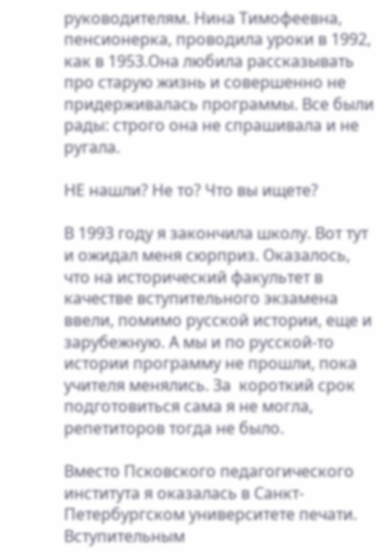руководителям. Нина Тимофеевна, пенсионерка, проводила уроки в 1992, как в 1953.Она любила рассказывать про старую жизнь и совершенно не придерживалась программы. Все были рады: строго она не спрашивала и не ругала.

НЕ нашли? Не то? Что вы ищете?

В 1993 году я закончила школу. Вот тут и ожидал меня сюрприз. Оказалось, что на исторический факультет в качестве вступительного экзамена ввели, помимо русской истории, еще и зарубежную. А мы и по русской-то истории программу не прошли, пока учителя менялись. За  короткий срок подготовиться сама я не могла, репетиторов тогда не было.

Вместо Псковского педагогического института я оказалась в Санкт-Петербургском университете печати. Вступительным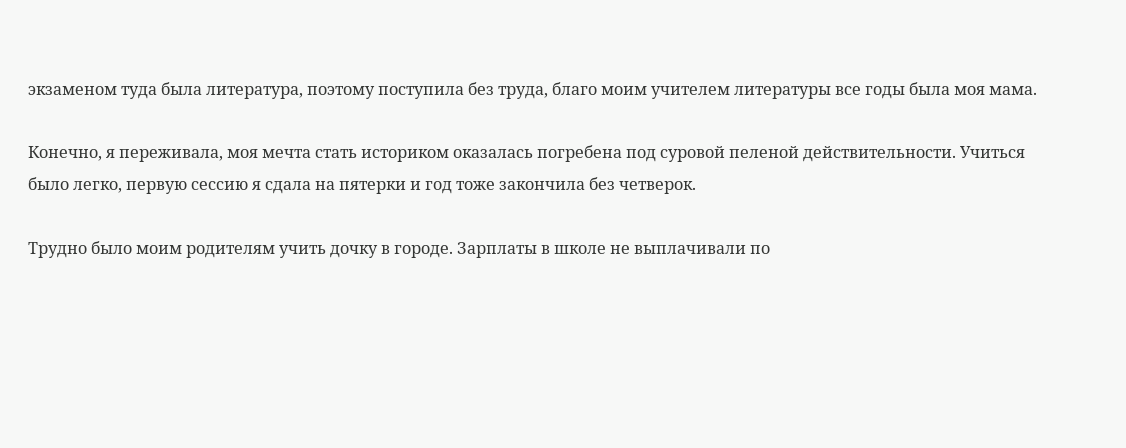экзаменом туда была литература, поэтому поступила без труда, благо моим учителем литературы все годы была моя мама.

Конечно, я переживала, моя мечта стать историком оказалась погребена под суровой пеленой действительности. Учиться было легко, первую сессию я сдала на пятерки и год тоже закончила без четверок.

Трудно было моим родителям учить дочку в городе. Зарплаты в школе не выплачивали по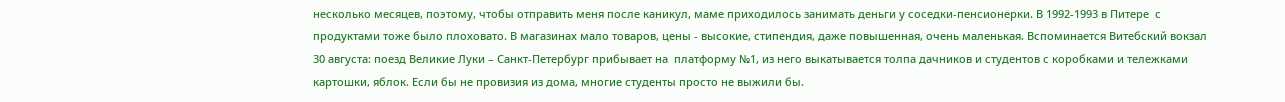несколько месяцев, поэтому, чтобы отправить меня после каникул, маме приходилось занимать деньги у соседки-пенсионерки. В 1992-1993 в Питере  с продуктами тоже было плоховато. В магазинах мало товаров, цены - высокие, стипендия, даже повышенная, очень маленькая. Вспоминается Витебский вокзал 30 августа: поезд Великие Луки – Санкт-Петербург прибывает на  платформу №1, из него выкатывается толпа дачников и студентов с коробками и тележками картошки, яблок. Если бы не провизия из дома, многие студенты просто не выжили бы.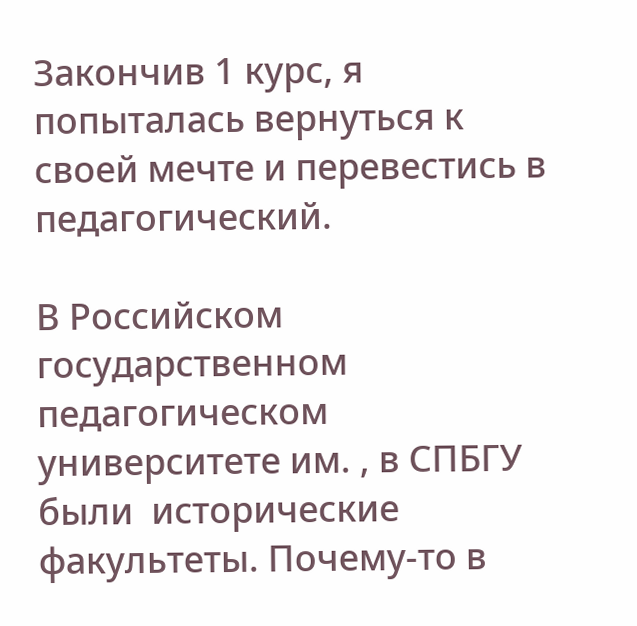Закончив 1 курс, я попыталась вернуться к своей мечте и перевестись в педагогический.

В Российском государственном педагогическом университете им. , в СПБГУ были  исторические факультеты. Почему-то в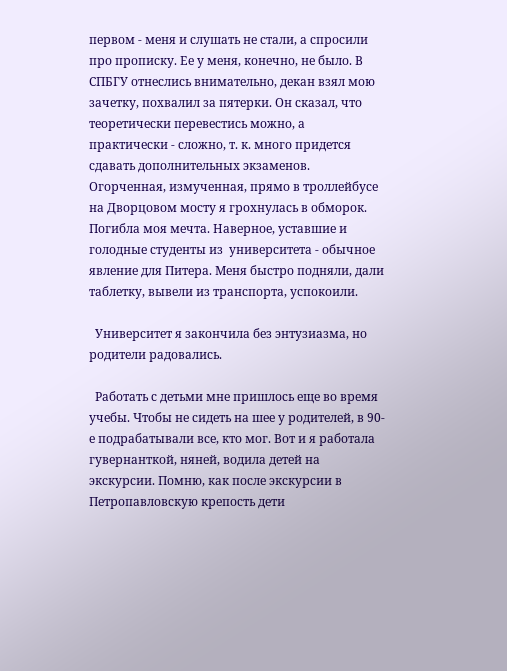первом - меня и слушать не стали, а спросили про прописку. Ее у меня, конечно, не было. В СПБГУ отнеслись внимательно, декан взял мою зачетку, похвалил за пятерки. Он сказал, что теоретически перевестись можно, а практически - сложно, т. к. много придется сдавать дополнительных экзаменов. Огорченная, измученная, прямо в троллейбусе на Дворцовом мосту я грохнулась в обморок. Погибла моя мечта. Наверное, уставшие и голодные студенты из  университета - обычное явление для Питера. Меня быстро подняли, дали таблетку, вывели из транспорта, успокоили.

  Университет я закончила без энтузиазма, но родители радовались.

  Работать с детьми мне пришлось еще во время учебы. Чтобы не сидеть на шее у родителей, в 90-е подрабатывали все, кто мог. Вот и я работала гувернанткой, няней, водила детей на экскурсии. Помню, как после экскурсии в Петропавловскую крепость дети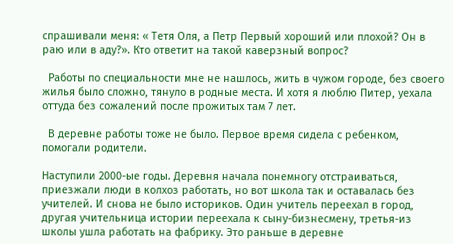спрашивали меня: « Тетя Оля, а Петр Первый хороший или плохой? Он в раю или в аду?». Кто ответит на такой каверзный вопрос?

  Работы по специальности мне не нашлось, жить в чужом городе, без своего жилья было сложно, тянуло в родные места. И хотя я люблю Питер, уехала оттуда без сожалений после прожитых там 7 лет.

  В деревне работы тоже не было. Первое время сидела с ребенком, помогали родители.

Наступили 2000-ые годы. Деревня начала понемногу отстраиваться, приезжали люди в колхоз работать, но вот школа так и оставалась без учителей. И снова не было историков. Один учитель переехал в город, другая учительница истории переехала к сыну-бизнесмену, третья-из школы ушла работать на фабрику. Это раньше в деревне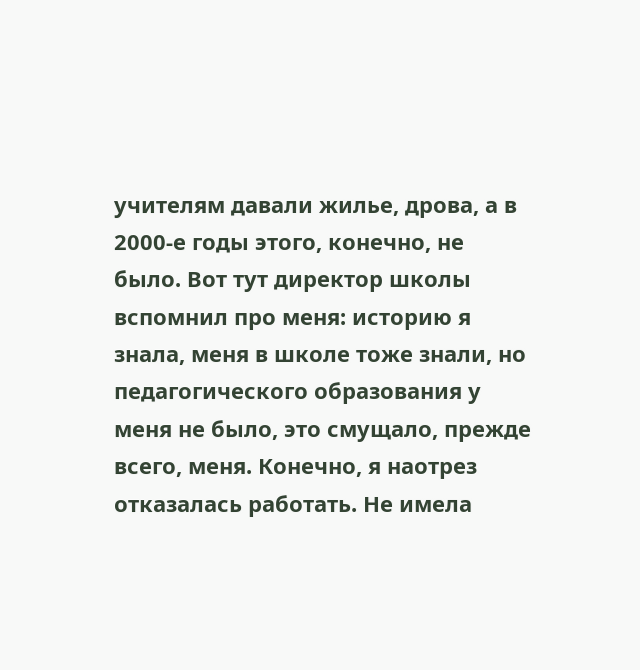учителям давали жилье, дрова, а в 2000-е годы этого, конечно, не было. Вот тут директор школы вспомнил про меня: историю я знала, меня в школе тоже знали, но педагогического образования у меня не было, это смущало, прежде всего, меня. Конечно, я наотрез отказалась работать. Не имела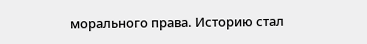морального права. Историю стал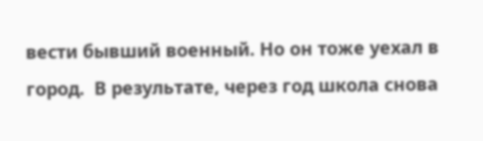вести бывший военный. Но он тоже уехал в город.  В результате, через год школа снова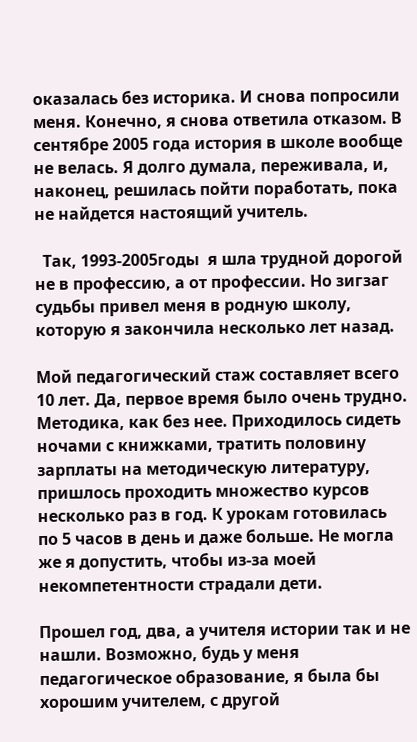оказалась без историка. И снова попросили меня. Конечно, я снова ответила отказом. В сентябре 2005 года история в школе вообще не велась. Я долго думала, переживала, и, наконец, решилась пойти поработать, пока не найдется настоящий учитель.

  Так, 1993-2005годы  я шла трудной дорогой  не в профессию, а от профессии. Но зигзаг судьбы привел меня в родную школу, которую я закончила несколько лет назад.

Мой педагогический стаж составляет всего 10 лет. Да, первое время было очень трудно. Методика, как без нее. Приходилось сидеть ночами с книжками, тратить половину зарплаты на методическую литературу, пришлось проходить множество курсов несколько раз в год. К урокам готовилась по 5 часов в день и даже больше. Не могла же я допустить, чтобы из-за моей некомпетентности страдали дети.

Прошел год, два, а учителя истории так и не нашли. Возможно, будь у меня педагогическое образование, я была бы хорошим учителем, с другой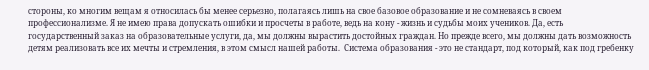стороны, ко многим вещам я относилась бы менее серьезно, полагаясь лишь на свое базовое образование и не сомневаясь в своем профессионализме. Я не имею права допускать ошибки и просчеты в работе, ведь на кону - жизнь и судьбы моих учеников. Да, есть государственный заказ на образовательные услуги, да, мы должны вырастить достойных граждан. Но прежде всего, мы должны дать возможность детям реализовать все их мечты и стремления, в этом смысл нашей работы.  Система образования - это не стандарт, под который, как под гребенку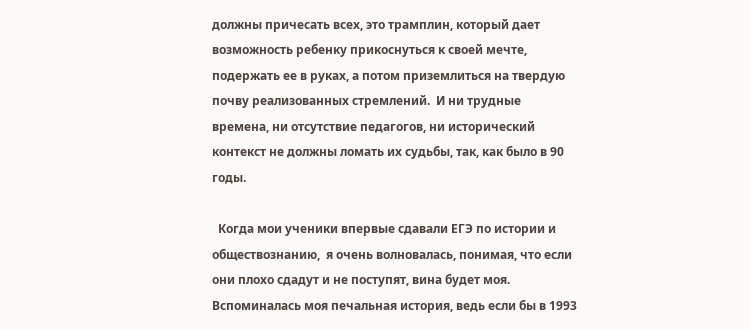должны причесать всех, это трамплин, который дает возможность ребенку прикоснуться к своей мечте,  подержать ее в руках, а потом приземлиться на твердую почву реализованных стремлений.  И ни трудные  времена, ни отсутствие педагогов, ни исторический контекст не должны ломать их судьбы, так, как было в 90 годы.

  Когда мои ученики впервые сдавали ЕГЭ по истории и обществознанию,  я очень волновалась, понимая, что если они плохо сдадут и не поступят, вина будет моя. Вспоминалась моя печальная история, ведь если бы в 1993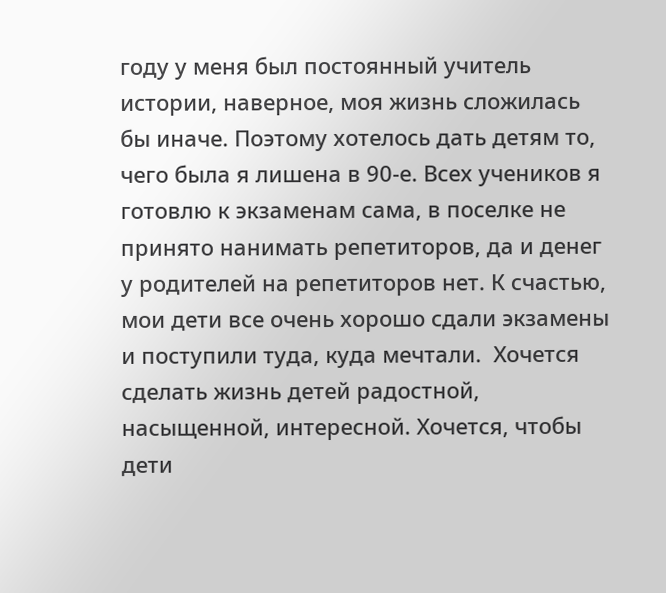году у меня был постоянный учитель истории, наверное, моя жизнь сложилась бы иначе. Поэтому хотелось дать детям то, чего была я лишена в 90-е. Всех учеников я готовлю к экзаменам сама, в поселке не принято нанимать репетиторов, да и денег у родителей на репетиторов нет. К счастью, мои дети все очень хорошо сдали экзамены и поступили туда, куда мечтали.  Хочется сделать жизнь детей радостной, насыщенной, интересной. Хочется, чтобы дети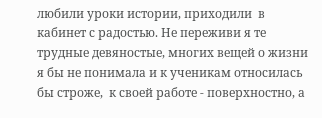любили уроки истории, приходили  в кабинет с радостью. Не переживи я те трудные девяностые, многих вещей о жизни я бы не понимала и к ученикам относилась бы строже,  к своей работе - поверхностно, а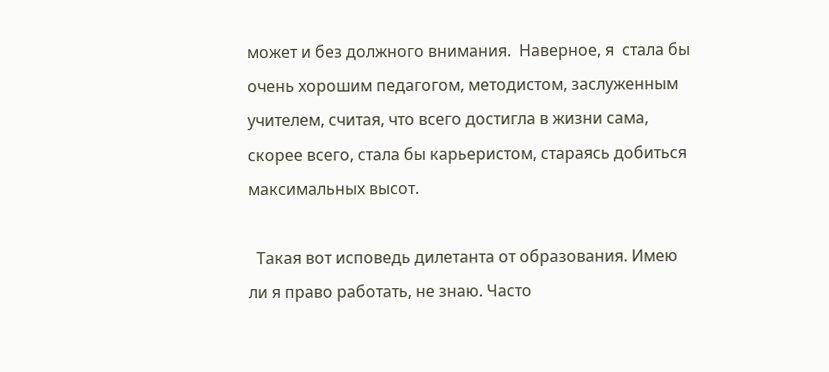может и без должного внимания.  Наверное, я  стала бы очень хорошим педагогом, методистом, заслуженным учителем, считая, что всего достигла в жизни сама, скорее всего, стала бы карьеристом, стараясь добиться максимальных высот.

  Такая вот исповедь дилетанта от образования. Имею ли я право работать, не знаю. Часто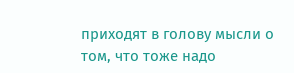приходят в голову мысли о том, что тоже надо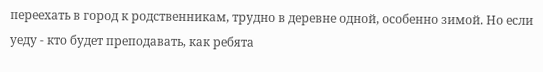переехать в город к родственникам, трудно в деревне одной, особенно зимой. Но если уеду - кто будет преподавать, как ребята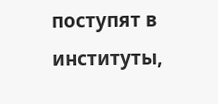поступят в институты,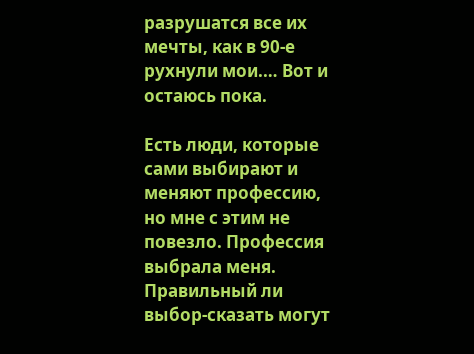разрушатся все их мечты, как в 90-е рухнули мои.… Вот и остаюсь пока.

Есть люди, которые сами выбирают и меняют профессию, но мне с этим не повезло. Профессия выбрала меня. Правильный ли выбор-сказать могут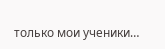только мои ученики…